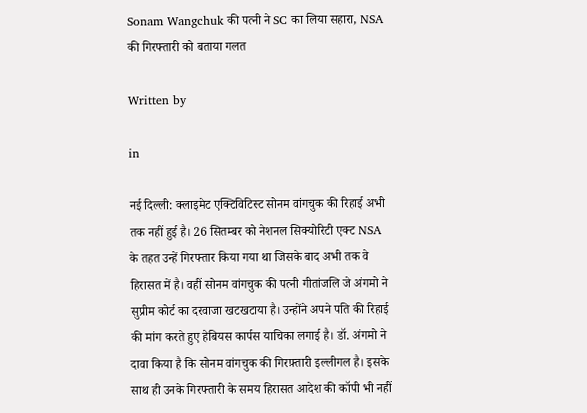Sonam Wangchuk की पत्नी ने SC का लिया सहारा, NSA की गिरफ्तारी को बताया गलत

Written by

in

नई दिल्ली: क्लाइमेट एक्टिविटिस्ट सोनम वांगचुक की रिहाई अभी तक नहीं हुई है। 26 सितम्बर को नेशनल सिक्योरिटी एक्ट NSA के तहत उन्हें गिरफ्तार किया गया था जिसके बाद अभी तक वे हिरासत में है। वहीं सोनम वांगचुक की पत्नी गीतांजलि जे अंगमो ने सुप्रीम कोर्ट का दरवाजा खटखटाया है। उन्होंने अपने पति की रिहाई की मांग करते हुए हेबियस कार्पस याचिका लगाई है। डॉ. अंगमो ने दावा किया है कि सोनम वांगचुक की गिरफ़्तारी इल्लीगल है। इसके साथ ही उनके गिरफ्तारी के समय हिरासत आदेश की कॉपी भी नहीं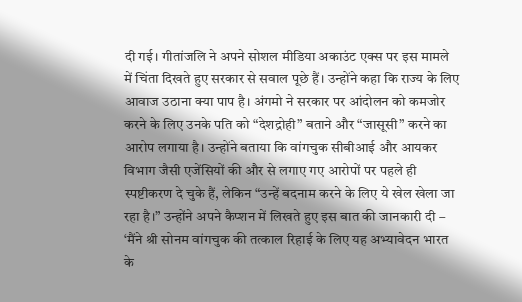दी गई। गीतांजलि ने अपने सोशल मीडिया अकाउंट एक्स पर इस मामले में चिंता दिखते हुए सरकार से सवाल पूछे हैं। उन्होंने कहा कि राज्य के लिए आवाज उठाना क्या पाप है। अंगमो ने सरकार पर आंदोलन को कमजोर करने के लिए उनके पति को “देशद्रोही” बताने और “जासूसी” करने का आरोप लगाया है। उन्होंने बताया कि वांगचुक सीबीआई और आयकर विभाग जैसी एजेंसियों की और से लगाए गए आरोपों पर पहले ही स्पष्टीकरण दे चुके हैं, लेकिन “उन्हें बदनाम करने के लिए ये खेल खेला जा रहा है।” उन्होंने अपने कैप्शन में लिखते हुए इस बात की जानकारी दी – ‘मैंने श्री सोनम वांगचुक की तत्काल रिहाई के लिए यह अभ्यावेदन भारत के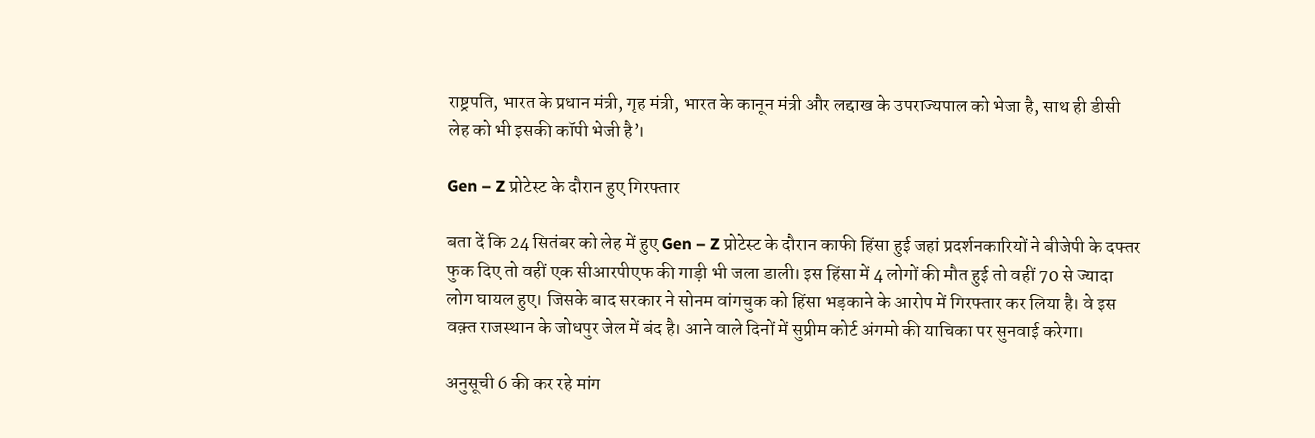राष्ट्रपति, भारत के प्रधान मंत्री, गृह मंत्री, भारत के कानून मंत्री और लद्दाख के उपराज्यपाल को भेजा है, साथ ही डीसी लेह को भी इसकी कॉपी भेजी है’।

Gen – Z प्रोटेस्ट के दौरान हुए गिरफ्तार

बता दें कि 24 सितंबर को लेह में हुए Gen – Z प्रोटेस्ट के दौरान काफी हिंसा हुई जहां प्रदर्शनकारियों ने बीजेपी के दफ्तर फुक दिए तो वहीं एक सीआरपीएफ की गाड़ी भी जला डाली। इस हिंसा में 4 लोगों की मौत हुई तो वहीं 70 से ज्यादा लोग घायल हुए। जिसके बाद सरकार ने सोनम वांगचुक को हिंसा भड़काने के आरोप में गिरफ्तार कर लिया है। वे इस वक़्त राजस्थान के जोधपुर जेल में बंद है। आने वाले दिनों में सुप्रीम कोर्ट अंगमो की याचिका पर सुनवाई करेगा।

अनुसूची 6 की कर रहे मांग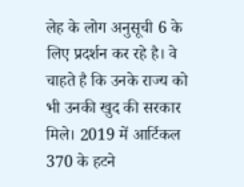लेह के लोग अनुसूची 6 के लिए प्रदर्शन कर रहे है। वे चाहते है कि उनके राज्य को भी उनकी खुद की सरकार मिले। 2019 में आर्टिकल 370 के हटने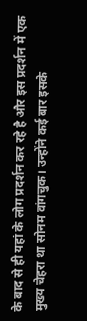के बाद से ही यहां के लोग प्रदर्शन कर रहे है और इस प्रदर्शन में एक मुख्य चेहरा था सोनम वांगचुक। उन्होंने कई बार इसके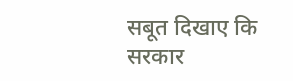सबूत दिखाए कि सरकार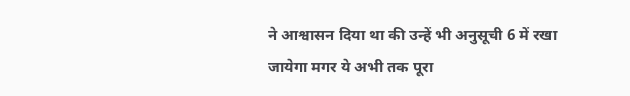ने आश्वासन दिया था की उन्हें भी अनुसूची 6 में रखा जायेगा मगर ये अभी तक पूरा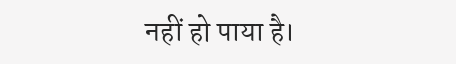नहीं हो पाया है।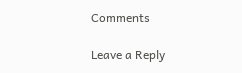Comments

Leave a Reply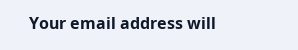Your email address will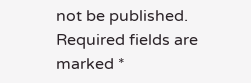not be published. Required fields are marked *